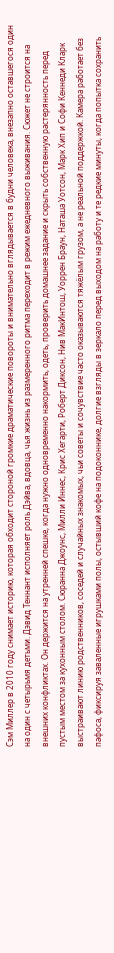Сэм Миллер в 2010 году снимает историю, которая обходит стороной громкие драматические повороты и внимательно вглядывается в будни человека, внезапно оставшегося один на один с четырьмя детьми. Дэвид Теннант исполняет роль Дэйва, вдовца, чья жизнь из размеренного ритма переходит в режим ежедневного выживания. Сюжет не строится на внешних конфликтах. Он держится на утренней спешке, когда нужно одновременно накормить, одеть, проверить домашнее задание и скрыть собственную растерянность перед пустым местом за кухонным столом. Сюранна Джоунс, Милли Иннес, Крис Хегарти, Роберт Диксон, Нив МакИнтош, Уоррен Браун, Наташа Уотсон, Марк Хип и Софи Кеннеди Кларк выстраивают линию родственников, соседей и случайных знакомых, чьи советы и сочувствие часто оказываются тяжёлым грузом, а не реальной поддержкой. Камера работает без пафоса, фиксируя заваленные игрушками полы, остывший кофе на подоконнике, долгие взгляды в зеркало перед выходом на работу и те редкие минуты, когда попытка сохранить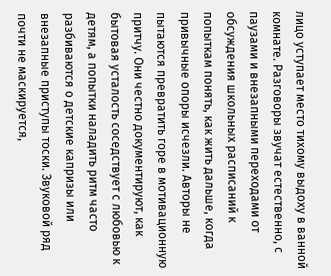лицо уступает место тихому выдоху в ванной комнате. Разговоры звучат естественно, с паузами и внезапными переходами от обсуждения школьных расписаний к попыткам понять, как жить дальше, когда привычные опоры исчезли. Авторы не пытаются превратить горе в мотивационную притчу. Они честно документируют, как бытовая усталость соседствует с любовью к детям, а попытки наладить ритм часто разбиваются о детские капризы или внезапные приступы тоски. Звуковой ряд почти не маскируется,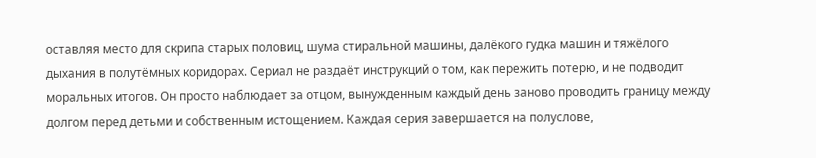оставляя место для скрипа старых половиц, шума стиральной машины, далёкого гудка машин и тяжёлого дыхания в полутёмных коридорах. Сериал не раздаёт инструкций о том, как пережить потерю, и не подводит моральных итогов. Он просто наблюдает за отцом, вынужденным каждый день заново проводить границу между долгом перед детьми и собственным истощением. Каждая серия завершается на полуслове,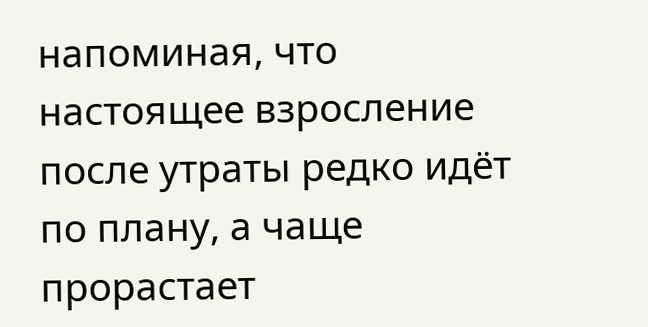напоминая, что настоящее взросление после утраты редко идёт по плану, а чаще прорастает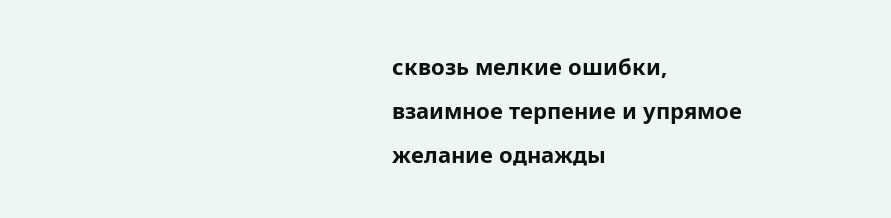сквозь мелкие ошибки, взаимное терпение и упрямое желание однажды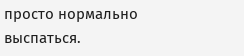просто нормально выспаться.